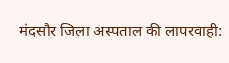मंदसौर जिला अस्पताल की लापरवाही: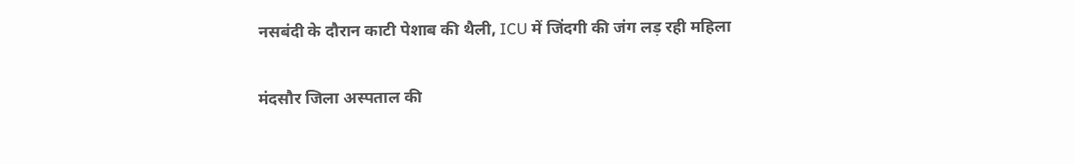नसबंदी के दौरान काटी पेशाब की थैली, ICU में जिंदगी की जंग लड़ रही महिला

मंदसौर जिला अस्पताल की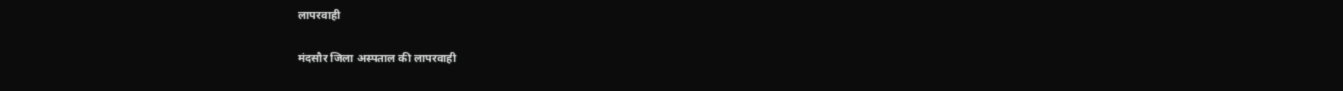लापरवाही

मंदसौर जिला अस्पताल की लापरवाही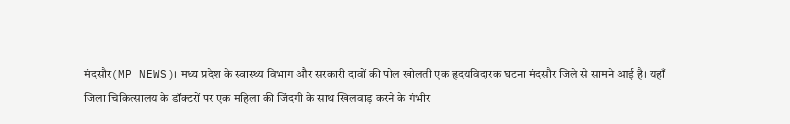मंदसौर(MP NEWS)। मध्य प्रदेश के स्वास्थ्य विभाग और सरकारी दावों की पोल खोलती एक हृदयविदारक घटना मंदसौर जिले से सामने आई है। यहाँ जिला चिकित्सालय के डॉक्टरों पर एक महिला की जिंदगी के साथ खिलवाड़ करने के गंभीर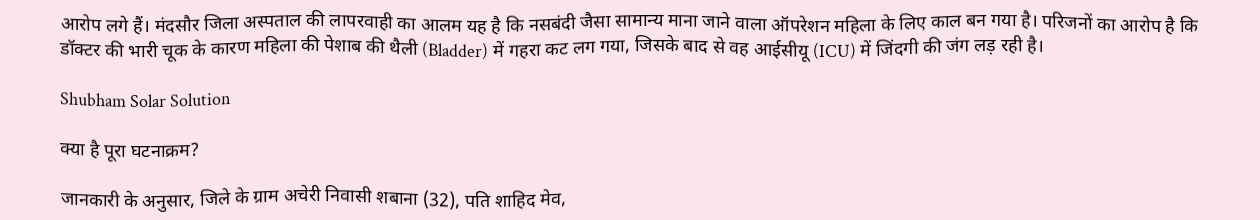आरोप लगे हैं। मंदसौर जिला अस्पताल की लापरवाही का आलम यह है कि नसबंदी जैसा सामान्य माना जाने वाला ऑपरेशन महिला के लिए काल बन गया है। परिजनों का आरोप है कि डॉक्टर की भारी चूक के कारण महिला की पेशाब की थैली (Bladder) में गहरा कट लग गया, जिसके बाद से वह आईसीयू (ICU) में जिंदगी की जंग लड़ रही है।

Shubham Solar Solution

क्या है पूरा घटनाक्रम?

जानकारी के अनुसार, जिले के ग्राम अचेरी निवासी शबाना (32), पति शाहिद मेव,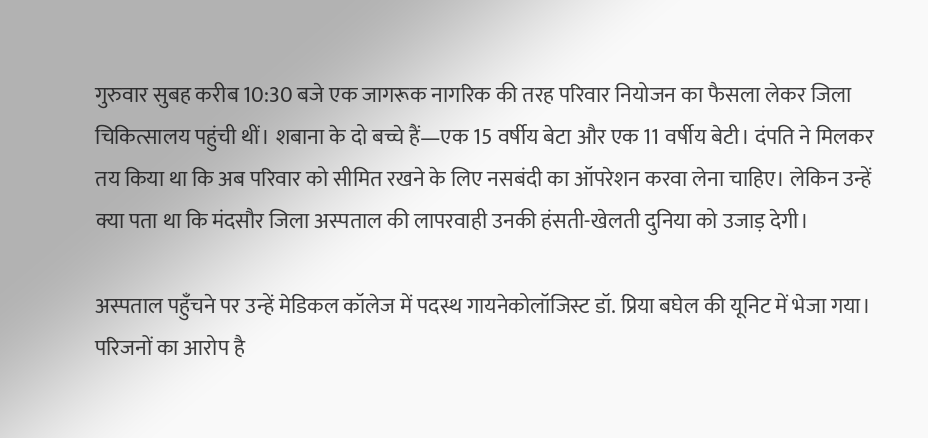गुरुवार सुबह करीब 10:30 बजे एक जागरूक नागरिक की तरह परिवार नियोजन का फैसला लेकर जिला चिकित्सालय पहुंची थीं। शबाना के दो बच्चे हैं—एक 15 वर्षीय बेटा और एक 11 वर्षीय बेटी। दंपति ने मिलकर तय किया था कि अब परिवार को सीमित रखने के लिए नसबंदी का ऑपरेशन करवा लेना चाहिए। लेकिन उन्हें क्या पता था कि मंदसौर जिला अस्पताल की लापरवाही उनकी हंसती-खेलती दुनिया को उजाड़ देगी।

अस्पताल पहुँचने पर उन्हें मेडिकल कॉलेज में पदस्थ गायनेकोलॉजिस्ट डॉ. प्रिया बघेल की यूनिट में भेजा गया। परिजनों का आरोप है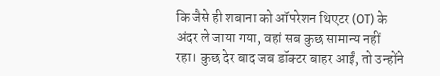कि जैसे ही शबाना को ऑपरेशन थिएटर (OT) के अंदर ले जाया गया, वहां सब कुछ सामान्य नहीं रहा। कुछ देर बाद जब डॉक्टर बाहर आईं, तो उन्होंने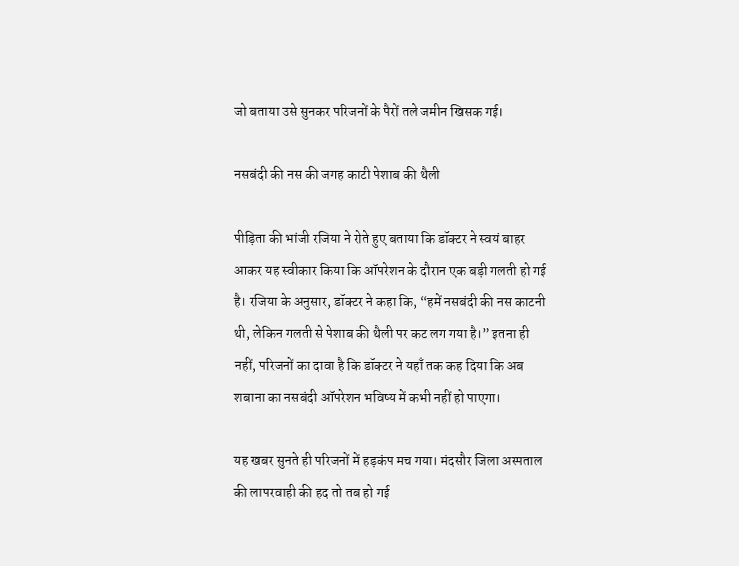जो बताया उसे सुनकर परिजनों के पैरों तले जमीन खिसक गई।

नसबंदी की नस की जगह काटी पेशाब की थैली

पीड़िता की भांजी रजिया ने रोते हुए बताया कि डॉक्टर ने स्वयं बाहर आकर यह स्वीकार किया कि ऑपरेशन के दौरान एक बड़ी गलती हो गई है। रजिया के अनुसार, डॉक्टर ने कहा कि, “हमें नसबंदी की नस काटनी थी, लेकिन गलती से पेशाब की थैली पर कट लग गया है।” इतना ही नहीं, परिजनों का दावा है कि डॉक्टर ने यहाँ तक कह दिया कि अब शबाना का नसबंदी ऑपरेशन भविष्य में कभी नहीं हो पाएगा।

यह खबर सुनते ही परिजनों में हड़कंप मच गया। मंदसौर जिला अस्पताल की लापरवाही की हद तो तब हो गई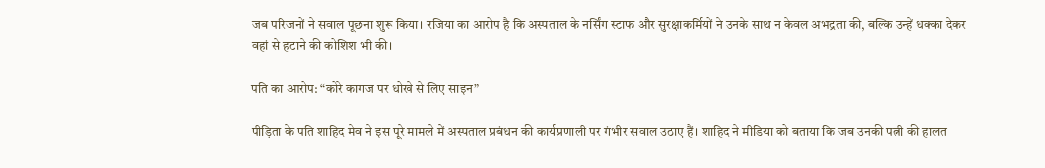जब परिजनों ने सवाल पूछना शुरू किया। रजिया का आरोप है कि अस्पताल के नर्सिंग स्टाफ और सुरक्षाकर्मियों ने उनके साथ न केवल अभद्रता की, बल्कि उन्हें धक्का देकर वहां से हटाने की कोशिश भी की।

पति का आरोप: “कोरे कागज पर धोखे से लिए साइन”

पीड़िता के पति शाहिद मेव ने इस पूरे मामले में अस्पताल प्रबंधन की कार्यप्रणाली पर गंभीर सवाल उठाए हैं। शाहिद ने मीडिया को बताया कि जब उनकी पत्नी की हालत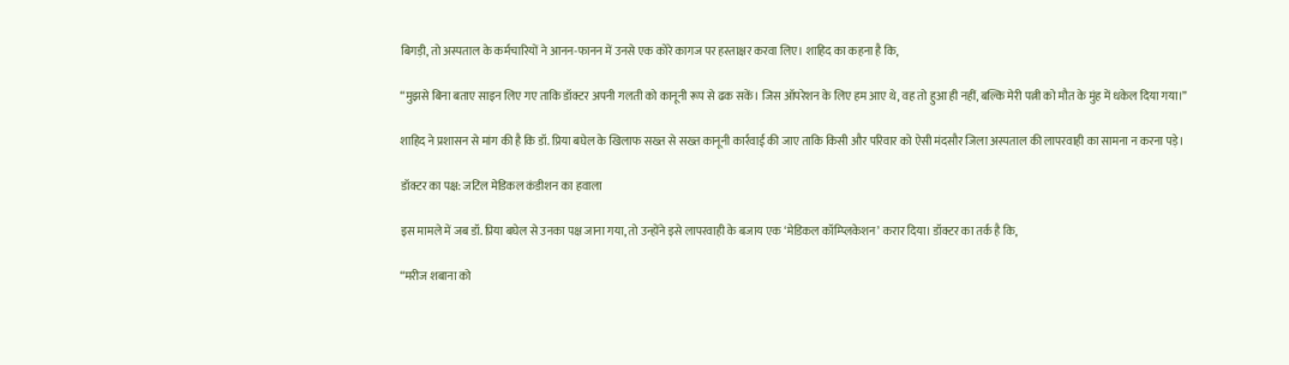बिगड़ी, तो अस्पताल के कर्मचारियों ने आनन-फानन में उनसे एक कोरे कागज पर हस्ताक्षर करवा लिए। शाहिद का कहना है कि,

“मुझसे बिना बताए साइन लिए गए ताकि डॉक्टर अपनी गलती को कानूनी रूप से ढक सकें। जिस ऑपरेशन के लिए हम आए थे, वह तो हुआ ही नहीं, बल्कि मेरी पत्नी को मौत के मुंह में धकेल दिया गया।”

शाहिद ने प्रशासन से मांग की है कि डॉ. प्रिया बघेल के खिलाफ सख्त से सख्त कानूनी कार्रवाई की जाए ताकि किसी और परिवार को ऐसी मंदसौर जिला अस्पताल की लापरवाही का सामना न करना पड़े।

डॉक्टर का पक्ष: जटिल मेडिकल कंडीशन का हवाला

इस मामले में जब डॉ. प्रिया बघेल से उनका पक्ष जाना गया, तो उन्होंने इसे लापरवाही के बजाय एक ‘मेडिकल कॉम्प्लिकेशन’ करार दिया। डॉक्टर का तर्क है कि,

“मरीज शबाना को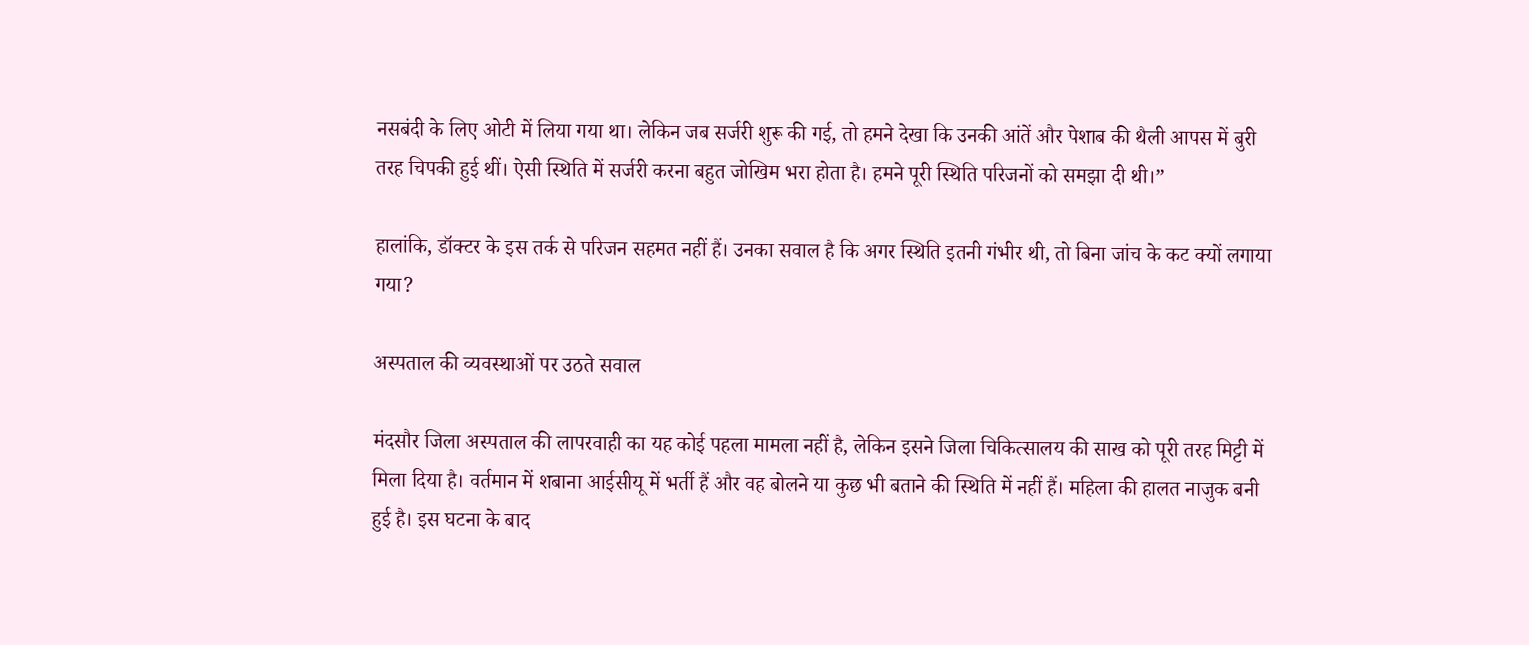नसबंदी के लिए ओटी में लिया गया था। लेकिन जब सर्जरी शुरू की गई, तो हमने देखा कि उनकी आंतें और पेशाब की थैली आपस में बुरी तरह चिपकी हुई थीं। ऐसी स्थिति में सर्जरी करना बहुत जोखिम भरा होता है। हमने पूरी स्थिति परिजनों को समझा दी थी।”

हालांकि, डॉक्टर के इस तर्क से परिजन सहमत नहीं हैं। उनका सवाल है कि अगर स्थिति इतनी गंभीर थी, तो बिना जांच के कट क्यों लगाया गया?

अस्पताल की व्यवस्थाओं पर उठते सवाल

मंदसौर जिला अस्पताल की लापरवाही का यह कोई पहला मामला नहीं है, लेकिन इसने जिला चिकित्सालय की साख को पूरी तरह मिट्टी में मिला दिया है। वर्तमान में शबाना आईसीयू में भर्ती हैं और वह बोलने या कुछ भी बताने की स्थिति में नहीं हैं। महिला की हालत नाजुक बनी हुई है। इस घटना के बाद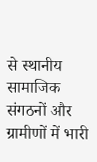से स्थानीय सामाजिक संगठनों और ग्रामीणों में भारी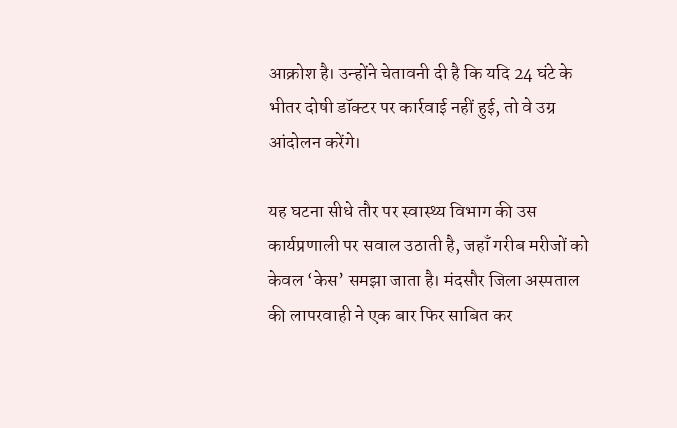आक्रोश है। उन्होंने चेतावनी दी है कि यदि 24 घंटे के भीतर दोषी डॉक्टर पर कार्रवाई नहीं हुई, तो वे उग्र आंदोलन करेंगे।

यह घटना सीधे तौर पर स्वास्थ्य विभाग की उस कार्यप्रणाली पर सवाल उठाती है, जहाँ गरीब मरीजों को केवल ‘केस’ समझा जाता है। मंदसौर जिला अस्पताल की लापरवाही ने एक बार फिर साबित कर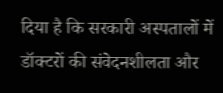दिया है कि सरकारी अस्पतालों में डॉक्टरों की संवेदनशीलता और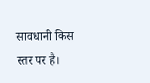सावधानी किस स्तर पर है।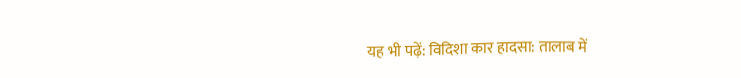यह भी पढ़ें: विदिशा कार हादसा: तालाब में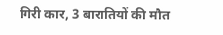गिरी कार, 3 बारातियों की मौत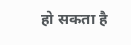हो सकता है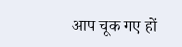आप चूक गए हों